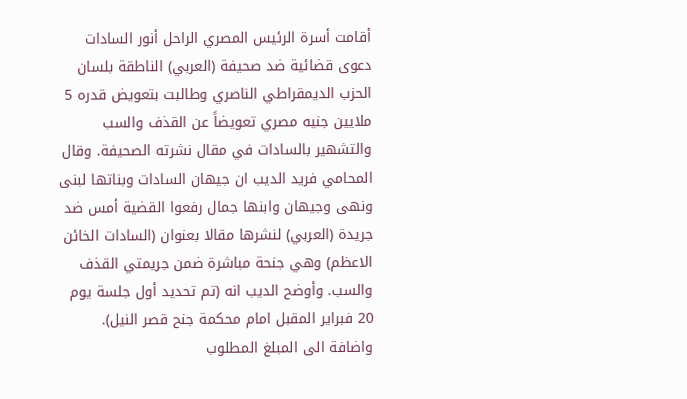أقامت أسرة الرئيس المصري الراحل أنور السادات دعوى قضائية ضد صحيفة (العربي) الناطقة بلسان الحزب الديمقراطي الناصري وطالبت بتعويض قدره 5 ملايين جنيه مصري تعويضاً عن القذف والسب والتشهير بالسادات في مقال نشرته الصحيفة. وقال المحامي فريد الديب ان جيهان السادات وبناتها لبنى ونهى وجيهان وابنها جمال رفعوا القضية أمس ضد جريدة (العربي) لنشرها مقالا بعنوان (السادات الخائن الاعظم) وهي جنحة مباشرة ضمن جريمتي القذف والسب. وأوضح الديب انه (تم تحديد أول جلسة يوم 20 فبراير المقبل امام محكمة جنح قصر النيل). واضافة الى المبلغ المطلوب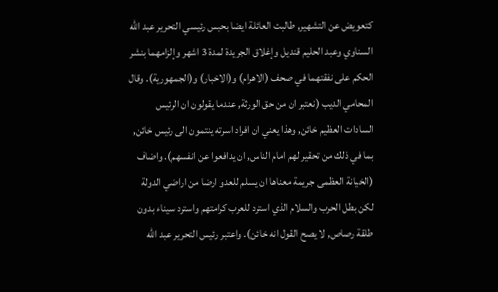كتعويض عن التشهير, طالبت العائلة ايضا بحبس رئيسي التحرير عبد الله السناوي وعبد الحليم قنديل وإغلاق الجريدة لمدة 3 اشهر وإلزامهما بنشر الحكم على نفقتهما في صحف (الاهرام) و(الاخبار) و(الجمهورية). وقال المحامي الديب (نعتبر ان من حق الورثة, عندما يقولون ان الرئيس السادات العظيم خائن, وهذا يعني ان افراد اسرته ينتمون الى رئيس خائن, بما في ذلك من تحقير لهم امام الناس, ان يدافعوا عن انفسهم). واضاف (الخيانة العظمى جريمة معناها ان يسلم للعدو ارضا من اراضي الدولة لكن بطل الحرب والسلام الذي استرد للعرب كرامتهم واسترد سيناء بدون طلقة رصاص, لا يصح القول انه خائن). واعتبر رئيس التحرير عبد الله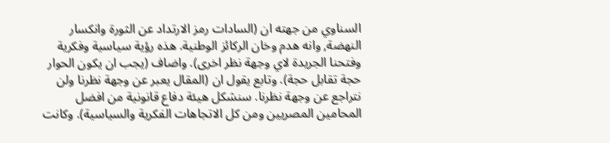السناوي من جهته ان (السادات رمز الارتداد عن الثورة وانكسار النهضة, وانه هدم وخان الركائز الوطنية. هذه رؤية سياسية وفكرية وفتحنا الجريدة لاي وجهة نظر اخرى). واضاف (يجب ان يكون الحوار حجة تقابل حجة). وتابع يقول ان (المقال يعبر عن وجهة نظرنا ولن نتراجع عن وجهة نظرنا. سنشكل هيئة دفاع قانونية من افضل المحامين المصريين ومن كل الاتجاهات الفكرية والسياسية). وكانت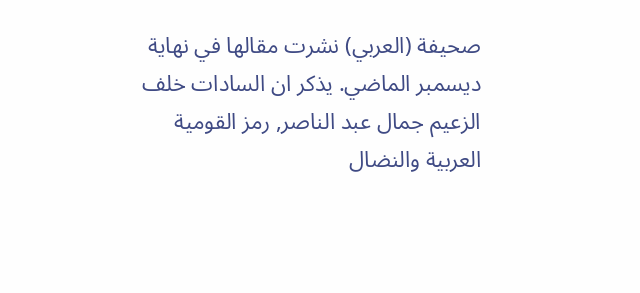صحيفة (العربي) نشرت مقالها في نهاية ديسمبر الماضي. يذكر ان السادات خلف الزعيم جمال عبد الناصر, رمز القومية العربية والنضال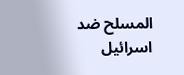المسلح ضد اسرائيل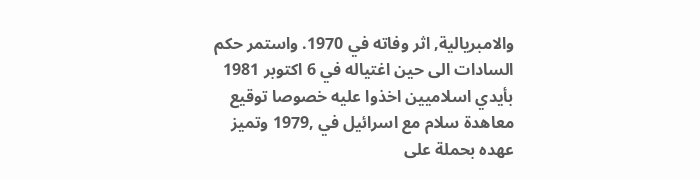والامبريالية, اثر وفاته في 1970. واستمر حكم السادات الى حين اغتياله في 6 اكتوبر 1981 بأيدي اسلاميين اخذوا عليه خصوصا توقيع معاهدة سلام مع اسرائيل في ,1979 وتميز عهده بحملة على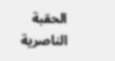الحقبة الناصرية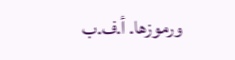ورموزها. أ.ف.ب